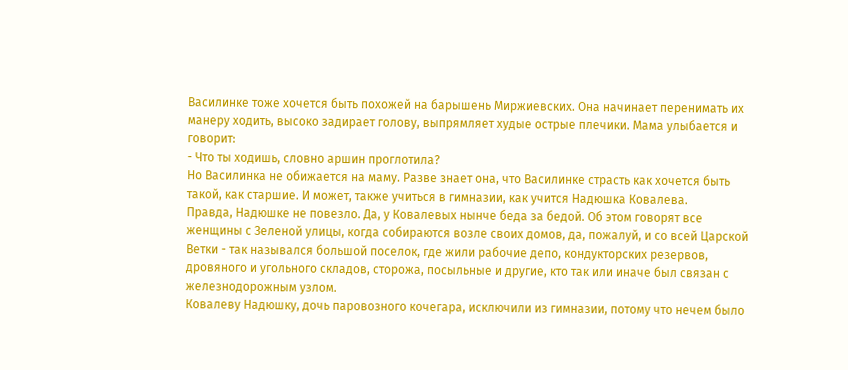Василинке тоже хочется быть похожей на барышень Миржиевских. Она начинает перенимать их манеру ходить, высоко задирает голову, выпрямляет худые острые плечики. Мама улыбается и говорит:
- Что ты ходишь, словно аршин проглотила?
Но Василинка не обижается на маму. Разве знает она, что Василинке страсть как хочется быть такой, как старшие. И может, также учиться в гимназии, как учится Надюшка Ковалева.
Правда, Надюшке не повезло. Да, у Ковалевых нынче беда за бедой. Об этом говорят все женщины с Зеленой улицы, когда собираются возле своих домов, да, пожалуй, и со всей Царской Ветки - так назывался большой поселок, где жили рабочие депо, кондукторских резервов, дровяного и угольного складов, сторожа, посыльные и другие, кто так или иначе был связан с железнодорожным узлом.
Ковалеву Надюшку, дочь паровозного кочегара, исключили из гимназии, потому что нечем было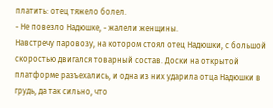платить: отец тяжело болел.
- Не повезло Надюшке, - жалели женщины.
Навстречу паровозу, на котором стоял отец Надюшки, с большой скоростью двигался товарный состав. Доски на открытой платформе разъехались, и одна из них ударила отца Надюшки в грудь, да так сильно, что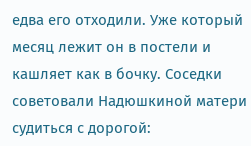едва его отходили. Уже который месяц лежит он в постели и кашляет как в бочку. Соседки советовали Надюшкиной матери судиться с дорогой: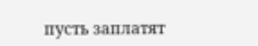пусть заплатят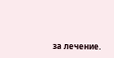за лечение.